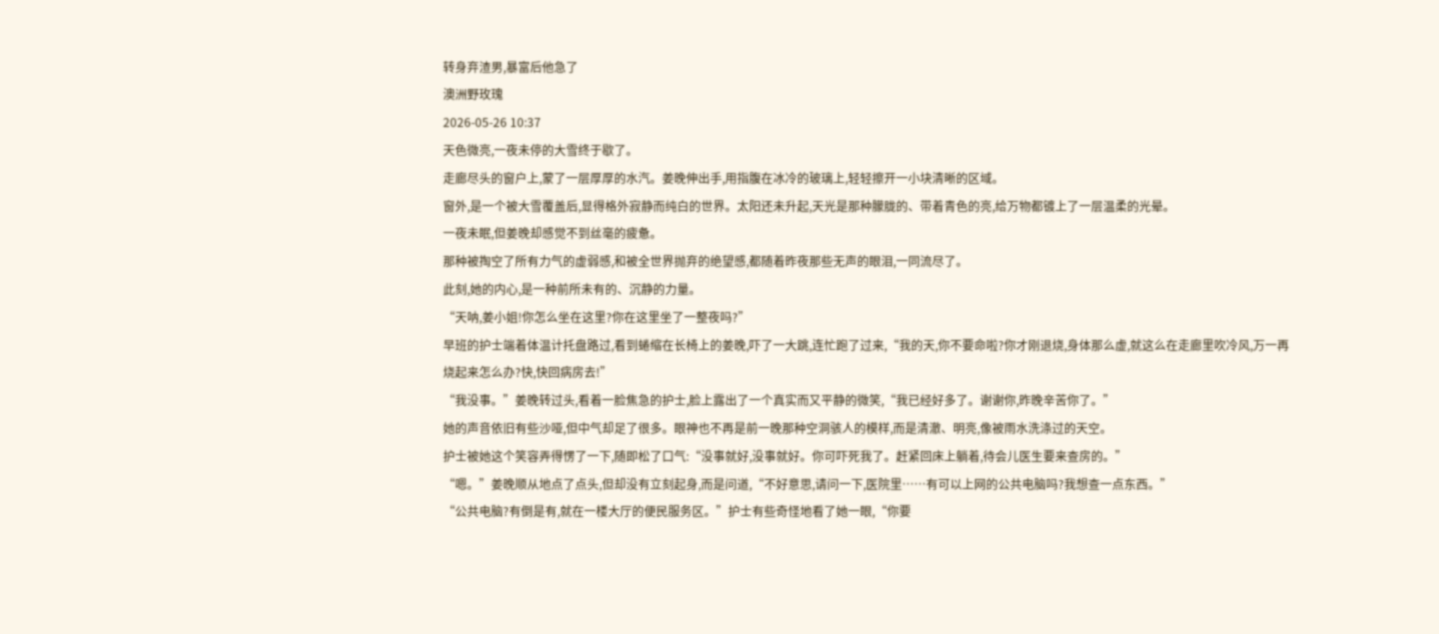转身弃渣男,暴富后他急了
澳洲野玫瑰
2026-05-26 10:37
天色微亮,一夜未停的大雪终于歇了。
走廊尽头的窗户上,蒙了一层厚厚的水汽。姜晚伸出手,用指腹在冰冷的玻璃上,轻轻擦开一小块清晰的区域。
窗外,是一个被大雪覆盖后,显得格外寂静而纯白的世界。太阳还未升起,天光是那种朦胧的、带着青色的亮,给万物都镀上了一层温柔的光晕。
一夜未眠,但姜晚却感觉不到丝毫的疲惫。
那种被掏空了所有力气的虚弱感,和被全世界抛弃的绝望感,都随着昨夜那些无声的眼泪,一同流尽了。
此刻,她的内心,是一种前所未有的、沉静的力量。
“天呐,姜小姐!你怎么坐在这里?你在这里坐了一整夜吗?”
早班的护士端着体温计托盘路过,看到蜷缩在长椅上的姜晚,吓了一大跳,连忙跑了过来,“我的天,你不要命啦?你才刚退烧,身体那么虚,就这么在走廊里吹冷风,万一再烧起来怎么办?快,快回病房去!”
“我没事。”姜晚转过头,看着一脸焦急的护士,脸上露出了一个真实而又平静的微笑,“我已经好多了。谢谢你,昨晚辛苦你了。”
她的声音依旧有些沙哑,但中气却足了很多。眼神也不再是前一晚那种空洞骇人的模样,而是清澈、明亮,像被雨水洗涤过的天空。
护士被她这个笑容弄得愣了一下,随即松了口气:“没事就好,没事就好。你可吓死我了。赶紧回床上躺着,待会儿医生要来查房的。”
“嗯。”姜晚顺从地点了点头,但却没有立刻起身,而是问道,“不好意思,请问一下,医院里……有可以上网的公共电脑吗?我想查一点东西。”
“公共电脑?有倒是有,就在一楼大厅的便民服务区。”护士有些奇怪地看了她一眼,“你要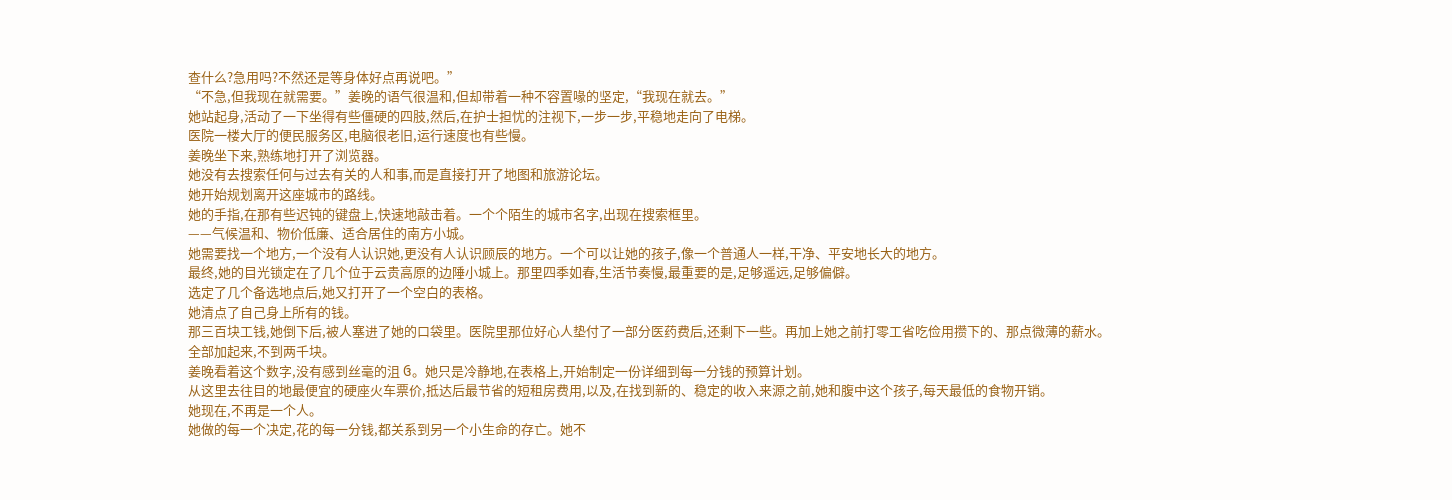查什么?急用吗?不然还是等身体好点再说吧。”
“不急,但我现在就需要。”姜晚的语气很温和,但却带着一种不容置喙的坚定,“我现在就去。”
她站起身,活动了一下坐得有些僵硬的四肢,然后,在护士担忧的注视下,一步一步,平稳地走向了电梯。
医院一楼大厅的便民服务区,电脑很老旧,运行速度也有些慢。
姜晚坐下来,熟练地打开了浏览器。
她没有去搜索任何与过去有关的人和事,而是直接打开了地图和旅游论坛。
她开始规划离开这座城市的路线。
她的手指,在那有些迟钝的键盘上,快速地敲击着。一个个陌生的城市名字,出现在搜索框里。
——气候温和、物价低廉、适合居住的南方小城。
她需要找一个地方,一个没有人认识她,更没有人认识顾辰的地方。一个可以让她的孩子,像一个普通人一样,干净、平安地长大的地方。
最终,她的目光锁定在了几个位于云贵高原的边陲小城上。那里四季如春,生活节奏慢,最重要的是,足够遥远,足够偏僻。
选定了几个备选地点后,她又打开了一个空白的表格。
她清点了自己身上所有的钱。
那三百块工钱,她倒下后,被人塞进了她的口袋里。医院里那位好心人垫付了一部分医药费后,还剩下一些。再加上她之前打零工省吃俭用攒下的、那点微薄的薪水。
全部加起来,不到两千块。
姜晚看着这个数字,没有感到丝毫的沮 ઉ。她只是冷静地,在表格上,开始制定一份详细到每一分钱的预算计划。
从这里去往目的地最便宜的硬座火车票价,抵达后最节省的短租房费用,以及,在找到新的、稳定的收入来源之前,她和腹中这个孩子,每天最低的食物开销。
她现在,不再是一个人。
她做的每一个决定,花的每一分钱,都关系到另一个小生命的存亡。她不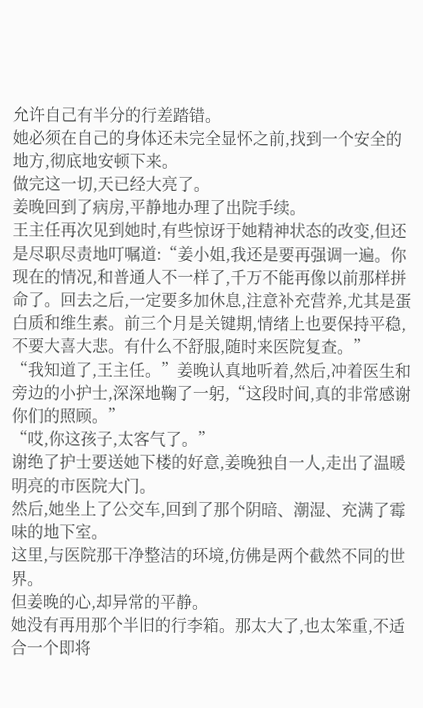允许自己有半分的行差踏错。
她必须在自己的身体还未完全显怀之前,找到一个安全的地方,彻底地安顿下来。
做完这一切,天已经大亮了。
姜晚回到了病房,平静地办理了出院手续。
王主任再次见到她时,有些惊讶于她精神状态的改变,但还是尽职尽责地叮嘱道:“姜小姐,我还是要再强调一遍。你现在的情况,和普通人不一样了,千万不能再像以前那样拼命了。回去之后,一定要多加休息,注意补充营养,尤其是蛋白质和维生素。前三个月是关键期,情绪上也要保持平稳,不要大喜大悲。有什么不舒服,随时来医院复查。”
“我知道了,王主任。”姜晚认真地听着,然后,冲着医生和旁边的小护士,深深地鞠了一躬,“这段时间,真的非常感谢你们的照顾。”
“哎,你这孩子,太客气了。”
谢绝了护士要送她下楼的好意,姜晚独自一人,走出了温暖明亮的市医院大门。
然后,她坐上了公交车,回到了那个阴暗、潮湿、充满了霉味的地下室。
这里,与医院那干净整洁的环境,仿佛是两个截然不同的世界。
但姜晚的心,却异常的平静。
她没有再用那个半旧的行李箱。那太大了,也太笨重,不适合一个即将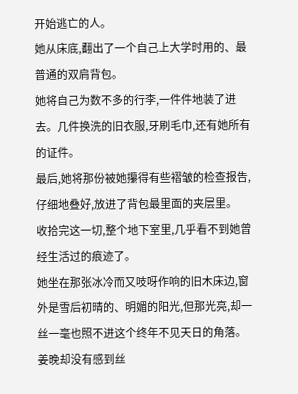开始逃亡的人。
她从床底,翻出了一个自己上大学时用的、最普通的双肩背包。
她将自己为数不多的行李,一件件地装了进去。几件换洗的旧衣服,牙刷毛巾,还有她所有的证件。
最后,她将那份被她攥得有些褶皱的检查报告,仔细地叠好,放进了背包最里面的夹层里。
收拾完这一切,整个地下室里,几乎看不到她曾经生活过的痕迹了。
她坐在那张冰冷而又吱呀作响的旧木床边,窗外是雪后初晴的、明媚的阳光,但那光亮,却一丝一毫也照不进这个终年不见天日的角落。
姜晚却没有感到丝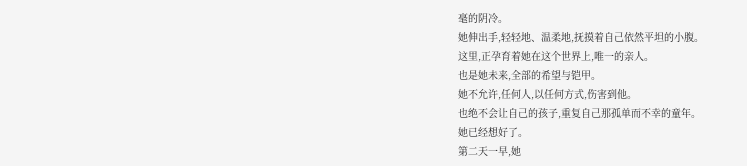毫的阴冷。
她伸出手,轻轻地、温柔地,抚摸着自己依然平坦的小腹。
这里,正孕育着她在这个世界上,唯一的亲人。
也是她未来,全部的希望与铠甲。
她不允许,任何人,以任何方式,伤害到他。
也绝不会让自己的孩子,重复自己那孤单而不幸的童年。
她已经想好了。
第二天一早,她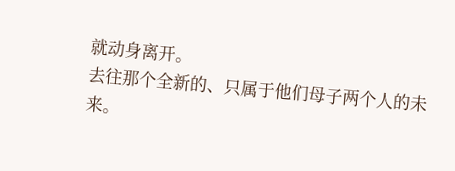就动身离开。
去往那个全新的、只属于他们母子两个人的未来。